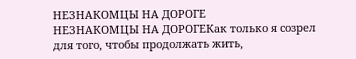НЕЗНАКОМЦЫ НА ДОРОГЕ
НЕЗНАКОМЦЫ НА ДОРОГЕКак только я созрел для того, чтобы продолжать жить,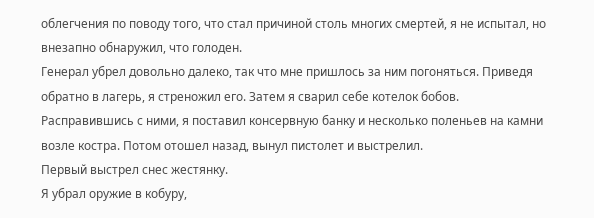облегчения по поводу того, что стал причиной столь многих смертей, я не испытал, но внезапно обнаружил, что голоден.
Генерал убрел довольно далеко, так что мне пришлось за ним погоняться. Приведя обратно в лагерь, я стреножил его. Затем я сварил себе котелок бобов.
Расправившись с ними, я поставил консервную банку и несколько поленьев на камни возле костра. Потом отошел назад, вынул пистолет и выстрелил.
Первый выстрел снес жестянку.
Я убрал оружие в кобуру,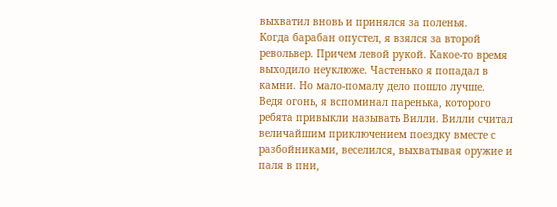выхватил вновь и принялся за поленья.
Когда барабан опустел, я взялся за второй револьвер. Причем левой рукой. Какое-то время выходило неуклюже. Частенько я попадал в камни. Но мало-помалу дело пошло лучше.
Ведя огонь, я вспоминал паренька, которого ребята привыкли называть Вилли. Вилли считал величайшим приключением поездку вместе с разбойниками, веселился, выхватывая оружие и паля в пни,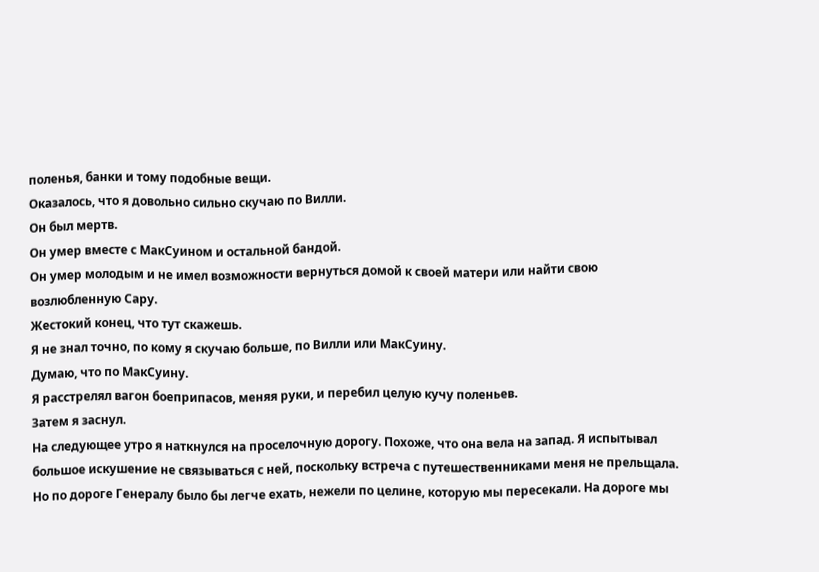поленья, банки и тому подобные вещи.
Оказалось, что я довольно сильно скучаю по Вилли.
Он был мертв.
Он умер вместе с МакСуином и остальной бандой.
Он умер молодым и не имел возможности вернуться домой к своей матери или найти свою возлюбленную Сару.
Жестокий конец, что тут скажешь.
Я не знал точно, по кому я скучаю больше, по Вилли или МакСуину.
Думаю, что по МакСуину.
Я расстрелял вагон боеприпасов, меняя руки, и перебил целую кучу поленьев.
Затем я заснул.
На следующее утро я наткнулся на проселочную дорогу. Похоже, что она вела на запад. Я испытывал большое искушение не связываться с ней, поскольку встреча с путешественниками меня не прельщала. Но по дороге Генералу было бы легче ехать, нежели по целине, которую мы пересекали. На дороге мы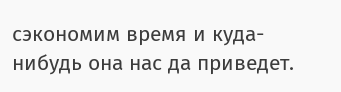сэкономим время и куда-нибудь она нас да приведет.